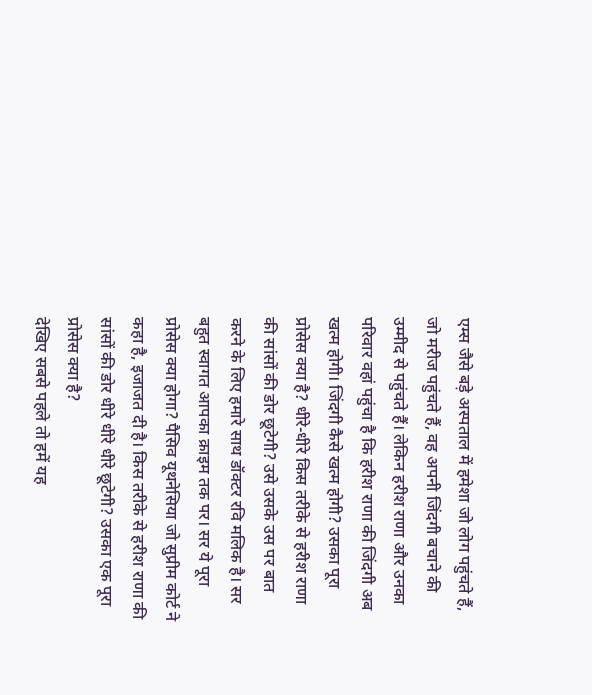एम्स जैसे बड़े अस्पताल में हमेशा जो लोग पहुंचते हैं, जो मरीज पहुंचते हैं, वह अपनी जिंदगी बचाने की उम्मीद से पहुंचते हैं। लेकिन हरीश राणा और उनका परिवार वहां पहुंचा है कि हरीश राणा की जिंदगी अब खत्म होगी। जिंदगी कैसे खत्म होगी? उसका पूरा प्रोसेस क्या है? धीरे-धीरे किस तरीके से हरीश राणा की सांसों की डोर छूटेगी? उसे उसके उस पर बात करने के लिए हमारे साथ डॉक्टर रवि मलिक है। सर बहुत स्वागत आपका क्राइम तक पर। सर ये पूरा प्रोसेस क्या होगा? पैसिव यूथनेसिया जो सुप्रीम कोर्ट ने कहा है, इजाजत दी है। किस तरीके से हरीश राणा की सांसों की डोर धीरे धीरे धीरे छूटेगी? उसका एक पूरा प्रोसेस क्या है?
देखिए सबसे पहले तो हमें यह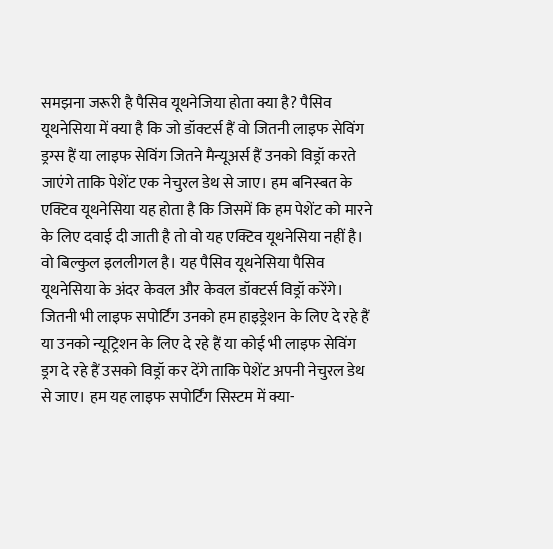समझना जरूरी है पैसिव यूथनेजिया होता क्या है? पैसिव यूथनेसिया में क्या है कि जो डॉक्टर्स हैं वो जितनी लाइफ सेविंग ड्रग्स हैं या लाइफ सेविंग जितने मैन्यूअर्स हैं उनको विड्रॉ करते जाएंगे ताकि पेशेंट एक नेचुरल डेथ से जाए। हम बनिस्बत के एक्टिव यूथनेसिया यह होता है कि जिसमें कि हम पेशेंट को मारने के लिए दवाई दी जाती है तो वो यह एक्टिव यूथनेसिया नहीं है। वो बिल्कुल इललीगल है। यह पैसिव यूथनेसिया पैसिव यूथनेसिया के अंदर केवल और केवल डॉक्टर्स विड्रॉ करेंगे। जितनी भी लाइफ सपोर्टिंग उनको हम हाइड्रेशन के लिए दे रहे हैं
या उनको न्यूट्रिशन के लिए दे रहे हैं या कोई भी लाइफ सेविंग ड्रग दे रहे हैं उसको विड्रॉ कर देंगे ताकि पेशेंट अपनी नेचुरल डेथ से जाए। हम यह लाइफ सपोर्टिंग सिस्टम में क्या-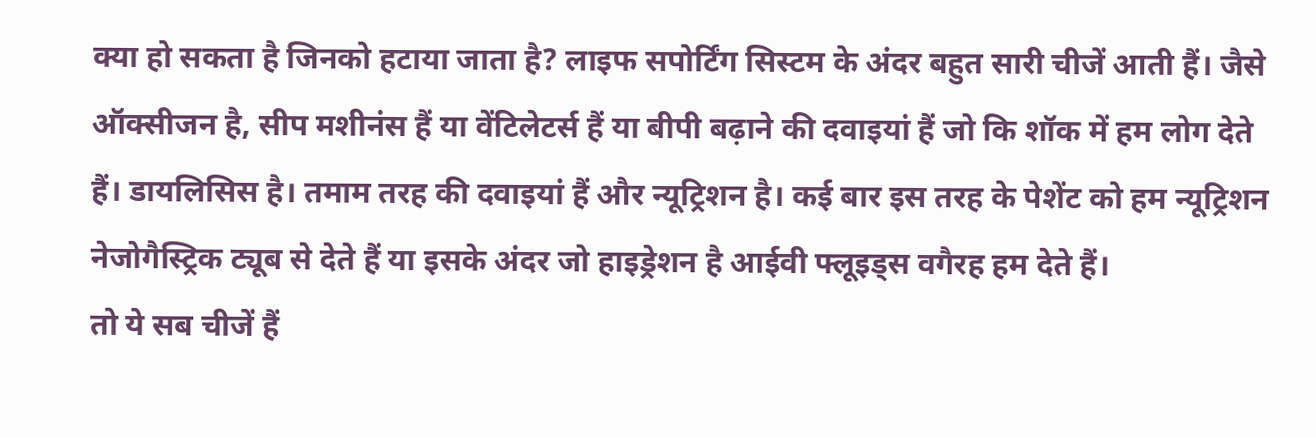क्या हो सकता है जिनको हटाया जाता है? लाइफ सपोर्टिंग सिस्टम के अंदर बहुत सारी चीजें आती हैं। जैसे ऑक्सीजन है, सीप मशीनंस हैं या वेंटिलेटर्स हैं या बीपी बढ़ाने की दवाइयां हैं जो कि शॉक में हम लोग देते हैं। डायलिसिस है। तमाम तरह की दवाइयां हैं और न्यूट्रिशन है। कई बार इस तरह के पेशेंट को हम न्यूट्रिशन नेजोगैस्ट्रिक ट्यूब से देते हैं या इसके अंदर जो हाइड्रेशन है आईवी फ्लूइड्स वगैरह हम देते हैं।
तो ये सब चीजें हैं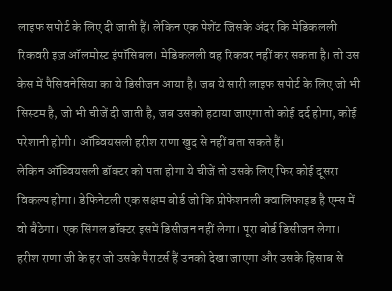लाइफ सपोर्ट के लिए दी जाती हैं। लेकिन एक पेशेंट जिसके अंदर कि मेडिकलली रिकवरी इज़ ऑलमोस्ट इंपॉसिबल। मेडिकलली वह रिकवर नहीं कर सकता है। तो उस केस में पैसिवनेसिया का ये डिसीजन आया है। जब ये सारी लाइफ सपोर्ट के लिए जो भी सिस्टम है, जो भी चीजें दी जाती है, जब उसको हटाया जाएगा तो कोई दर्द होगा, कोई परेशानी होगी। ऑब्वियसली हरीश राणा खुद से नहीं बता सकते हैं।
लेकिन ऑब्वियसली डॉक्टर को पता होगा ये चीजें तो उसके लिए फिर कोई दूसरा विकल्प होगा। डेफिनेटली एक सक्षम बोर्ड जो कि प्रोफेशनली क्वालिफाइड है एम्स में वो बैठेगा। एक सिंगल डॉक्टर इसमें डिसीजन नहीं लेगा। पूरा बोर्ड डिसीजन लेगा। हरीश राणा जी के हर जो उसके पैराटर्स हैं उनको देखा जाएगा और उसके हिसाब से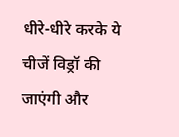धीरे-धीरे करके ये चीजें विड्रॉ की जाएंगी और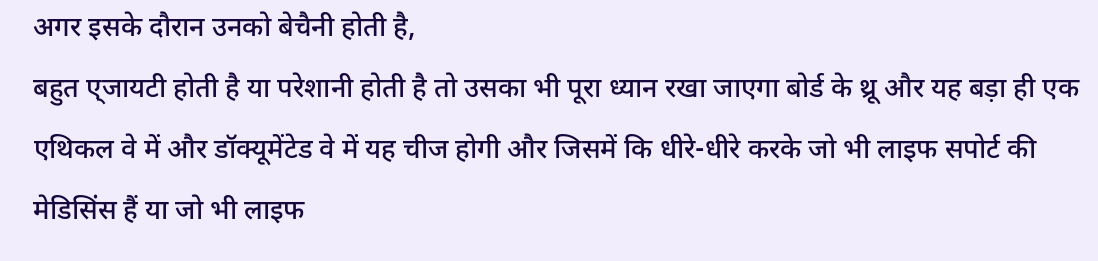अगर इसके दौरान उनको बेचैनी होती है,
बहुत ए्जायटी होती है या परेशानी होती है तो उसका भी पूरा ध्यान रखा जाएगा बोर्ड के थ्रू और यह बड़ा ही एक एथिकल वे में और डॉक्यूमेंटेड वे में यह चीज होगी और जिसमें कि धीरे-धीरे करके जो भी लाइफ सपोर्ट की मेडिसिंस हैं या जो भी लाइफ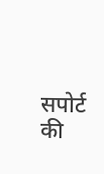सपोर्ट की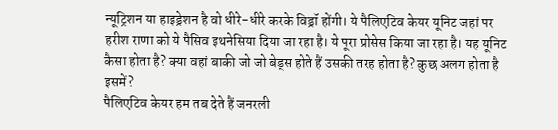न्यूट्रिशन या हाइड्रेशन है वो धीरे-धीरे करके विड्रॉ होंगी। ये पैलिएटिव केयर यूनिट जहां पर हरीश राणा को ये पैसिव इथनेसिया दिया जा रहा है। ये पूरा प्रोसेस किया जा रहा है। यह यूनिट कैसा होता है? क्या वहां बाकी जो जो बेड्स होते हैं उसकी तरह होता है? कुछ अलग होता है इसमें?
पैलिएटिव केयर हम तब देते हैं जनरली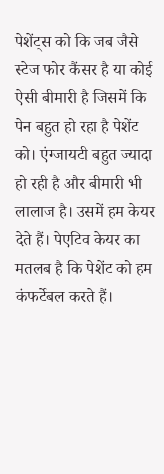पेशेंट्स को कि जब जैसे स्टेज फोर कैंसर है या कोई ऐसी बीमारी है जिसमें कि पेन बहुत हो रहा है पेशेंट को। एंग्जायटी बहुत ज्यादा हो रही है और बीमारी भी लालाज है। उसमें हम केयर देते हैं। पेएटिव केयर का मतलब है कि पेशेंट को हम कंफर्टेबल करते हैं।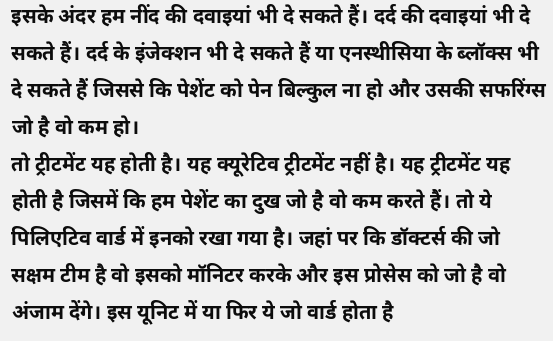इसके अंदर हम नींद की दवाइयां भी दे सकते हैं। दर्द की दवाइयां भी दे सकते हैं। दर्द के इंजेक्शन भी दे सकते हैं या एनस्थीसिया के ब्लॉक्स भी दे सकते हैं जिससे कि पेशेंट को पेन बिल्कुल ना हो और उसकी सफरिंग्स जो है वो कम हो।
तो ट्रीटमेंट यह होती है। यह क्यूरेटिव ट्रीटमेंट नहीं है। यह ट्रीटमेंट यह होती है जिसमें कि हम पेशेंट का दुख जो है वो कम करते हैं। तो ये पिलिएटिव वार्ड में इनको रखा गया है। जहां पर कि डॉक्टर्स की जो सक्षम टीम है वो इसको मॉनिटर करके और इस प्रोसेस को जो है वो अंजाम देंगे। इस यूनिट में या फिर ये जो वार्ड होता है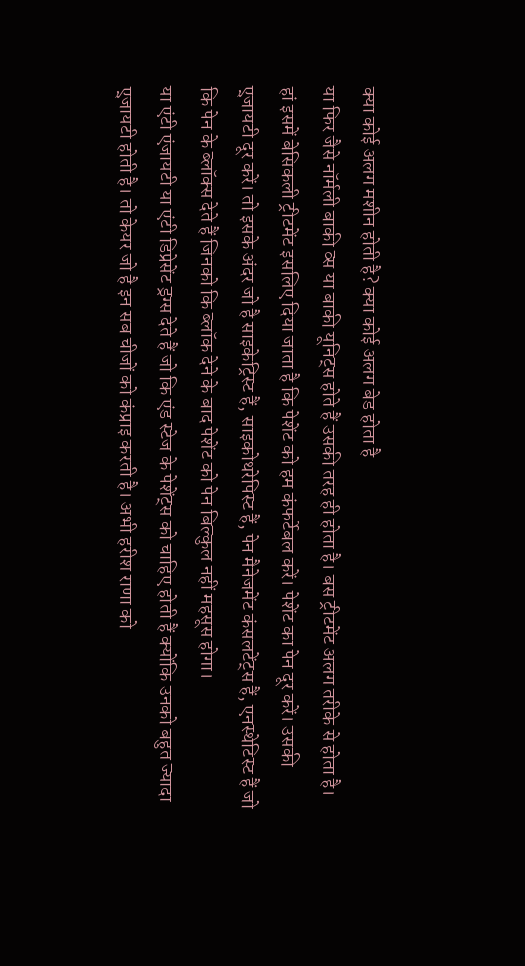क्या कोई अलग मशीन होती है? क्या कोई अलग बेड होता है
या फिर जैसे नॉर्मली बाकी व्स या बाकी यूनिट्स होते हैं उसकी तरह ही होता है। बस ट्रीटमेंट अलग तरीके से होता है। हां इसमें बेसिकली ट्रीटमेंट इसलिए दिया जाता है कि पेशेंट को हम कंफर्टेबल करें। पेशेंट का पेन दूर करें। उसकी ए्जायटी दूर करें। तो इसके अंदर जो है साइकेट्रिस्ट हैं, साइकोथरेपिस्ट हैं, पेन मैनेजमेंट कंसलटेंट्स हैं, एनस्थेटिस्ट हैं जो कि पेन के ब्लॉक्स देते हैं जिनको कि ब्लॉक देने के बाद पेशेंट को पेन बिल्कुल नहीं महसूस होगा।
या एंटी एंजायटी या एंटी डिप्रेसेंट ड्रग्स देते हैं जो कि एंड स्टेज के पेशेंट्स को चाहिए होती हैं क्योंकि उनको बहुत ज्यादा ए्जायटी होती है। तो केयर जो है इन सब चीजों को कंप्राइ करती है। अभी हरीश राणा को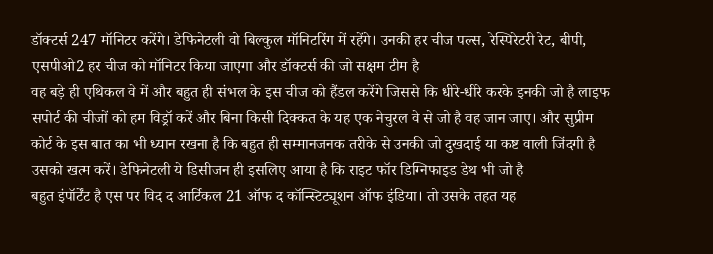डॉक्टर्स 247 मॉनिटर करेंगे। डेफिनेटली वो बिल्कुल मॉनिटरिंग में रहेंगे। उनकी हर चीज पल्स, रेस्पिरेटरी रेट, बीपी, एसपीओ2 हर चीज को मॉनिटर किया जाएगा और डॉक्टर्स की जो सक्षम टीम है
वह बड़े ही एथिकल वे में और बहुत ही संभल के इस चीज को हैंडल करेंगे जिससे कि धीरे-धीरे करके इनकी जो है लाइफ सपोर्ट की चीजों को हम विड्रॉ करें और बिना किसी दिक्कत के यह एक नेचुरल वे से जो है वह जान जाए। और सुप्रीम कोर्ट के इस बात का भी ध्यान रखना है कि बहुत ही सम्मानजनक तरीके से उनकी जो दुखदाई या कष्ट वाली जिंदगी है उसको खत्म करें। डेफिनेटली ये डिसीजन ही इसलिए आया है कि राइट फॉर डिग्निफाइड डेथ भी जो है
बहुत इंपॉर्टेंट है एस पर विद द आर्टिकल 21 ऑफ द कॉन्स्टिट्यूशन ऑफ इंडिया। तो उसके तहत यह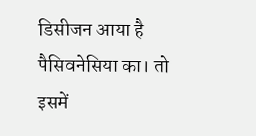डिसीजन आया है पैसिवनेसिया का। तो इसमें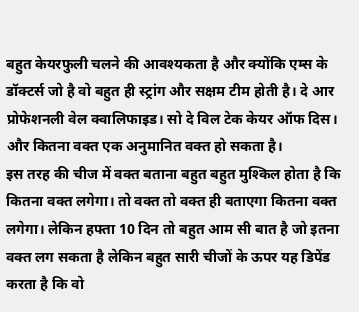बहुत केयरफुली चलने की आवश्यकता है और क्योंकि एम्स के डॉक्टर्स जो है वो बहुत ही स्ट्रांग और सक्षम टीम होती है। दे आर प्रोफेशनली वेल क्वालिफाइड। सो दे विल टेक केयर ऑफ दिस। और कितना वक्त एक अनुमानित वक्त हो सकता है।
इस तरह की चीज में वक्त बताना बहुत बहुत मुश्किल होता है कि कितना वक्त लगेगा। तो वक्त तो वक्त ही बताएगा कितना वक्त लगेगा। लेकिन हफ्ता 10 दिन तो बहुत आम सी बात है जो इतना वक्त लग सकता है लेकिन बहुत सारी चीजों के ऊपर यह डिपेंड करता है कि वो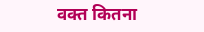वक्त कितना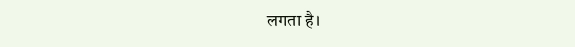लगता है।